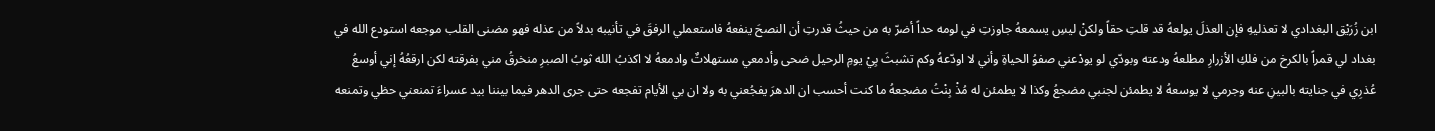ابن زُرَيْق البغدادي لا تعذليهِ فإن العذلَ يولعهُ قد قلتِ حقاً ولكنْ ليسِ يسمعهُ جاوزتِ في لومه حداً أضرّ به من حيثُ قدرتِ أن النصحَ ينفعهُ فاستعملي الرفقَ في تأنيبه بدلاً من عذله فهو مضنى القلب موجعه استودع الله في بغداد لي قمراً بالكرخ من فلكِ الأزرارِ مطلعهُ ودعته وبودّي لو يودْعني صفوُ الحياةِ وأني لا اودّعهُ وكم تشبثَ بِيْ يومِ الرحيل ضحى وأدمعي مستهلاتٌ وادمعهُ لا اكذبُ الله ثوبُ الصبرِ منخرقُ مني بفرقته لكن ارقعُهُ إني أوسعُ عُذرِي في جنايته بالبينِ عنه وجرمي لا يوسعهُ لا يطمئن لجنبي مضجعُ وكذا لا يطمئن له مُذْ بِنْتُ مضجعهُ ما كنت أحسب ان الدهرَ يفجُعني به ولا ان بي الأيام تفجعه حتى جرى الدهر فيما بيننا بيد عسراءَ تمنعني حظي وتمنعه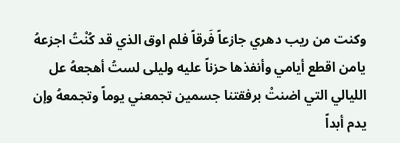وكنت من ريب دهري جازعاً فَرقاً فلم اوق الذي قد كُنْتُ اجزعهُ يامن اقطع أيامي وأنفذها حزناً عليه وليلى لستُ أهجعهُ عل الليالي التي اضنتْ برفقتنا جسمين تجمعني يوماً وتجمعهُ وإن يدم أبداً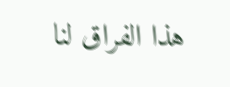هذا الفراق لنا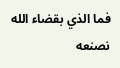فما الذي بقضاء الله نصنعه